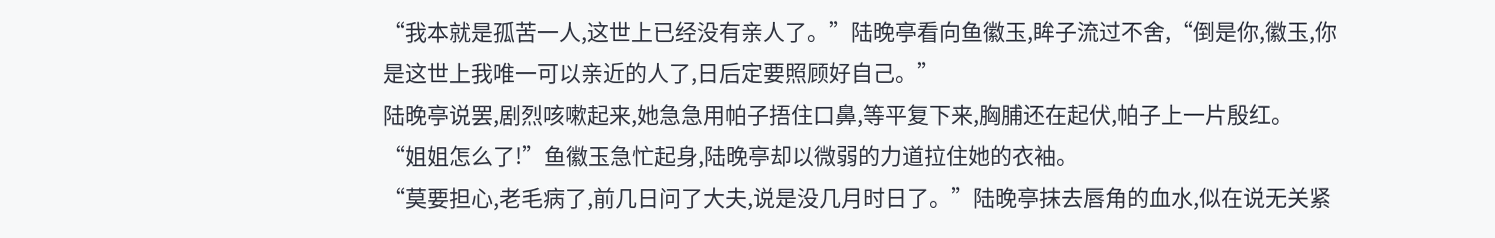“我本就是孤苦一人,这世上已经没有亲人了。”陆晚亭看向鱼徽玉,眸子流过不舍,“倒是你,徽玉,你是这世上我唯一可以亲近的人了,日后定要照顾好自己。”
陆晚亭说罢,剧烈咳嗽起来,她急急用帕子捂住口鼻,等平复下来,胸脯还在起伏,帕子上一片殷红。
“姐姐怎么了!”鱼徽玉急忙起身,陆晚亭却以微弱的力道拉住她的衣袖。
“莫要担心,老毛病了,前几日问了大夫,说是没几月时日了。”陆晚亭抹去唇角的血水,似在说无关紧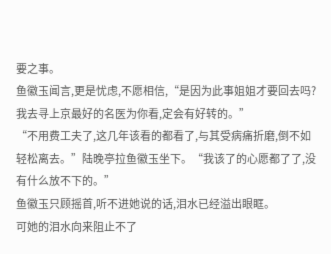要之事。
鱼徽玉闻言,更是忧虑,不愿相信,“是因为此事姐姐才要回去吗?我去寻上京最好的名医为你看,定会有好转的。”
“不用费工夫了,这几年该看的都看了,与其受病痛折磨,倒不如轻松离去。”陆晚亭拉鱼徽玉坐下。“我该了的心愿都了了,没有什么放不下的。”
鱼徽玉只顾摇首,听不进她说的话,泪水已经溢出眼眶。
可她的泪水向来阻止不了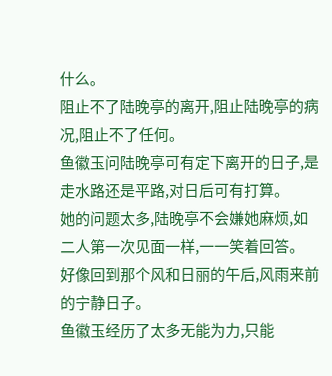什么。
阻止不了陆晚亭的离开,阻止陆晚亭的病况,阻止不了任何。
鱼徽玉问陆晚亭可有定下离开的日子,是走水路还是平路,对日后可有打算。
她的问题太多,陆晚亭不会嫌她麻烦,如二人第一次见面一样,一一笑着回答。
好像回到那个风和日丽的午后,风雨来前的宁静日子。
鱼徽玉经历了太多无能为力,只能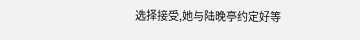选择接受,她与陆晚亭约定好等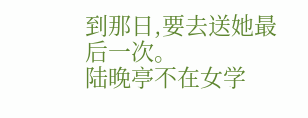到那日,要去送她最后一次。
陆晚亭不在女学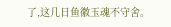了,这几日鱼徽玉魂不守舍。